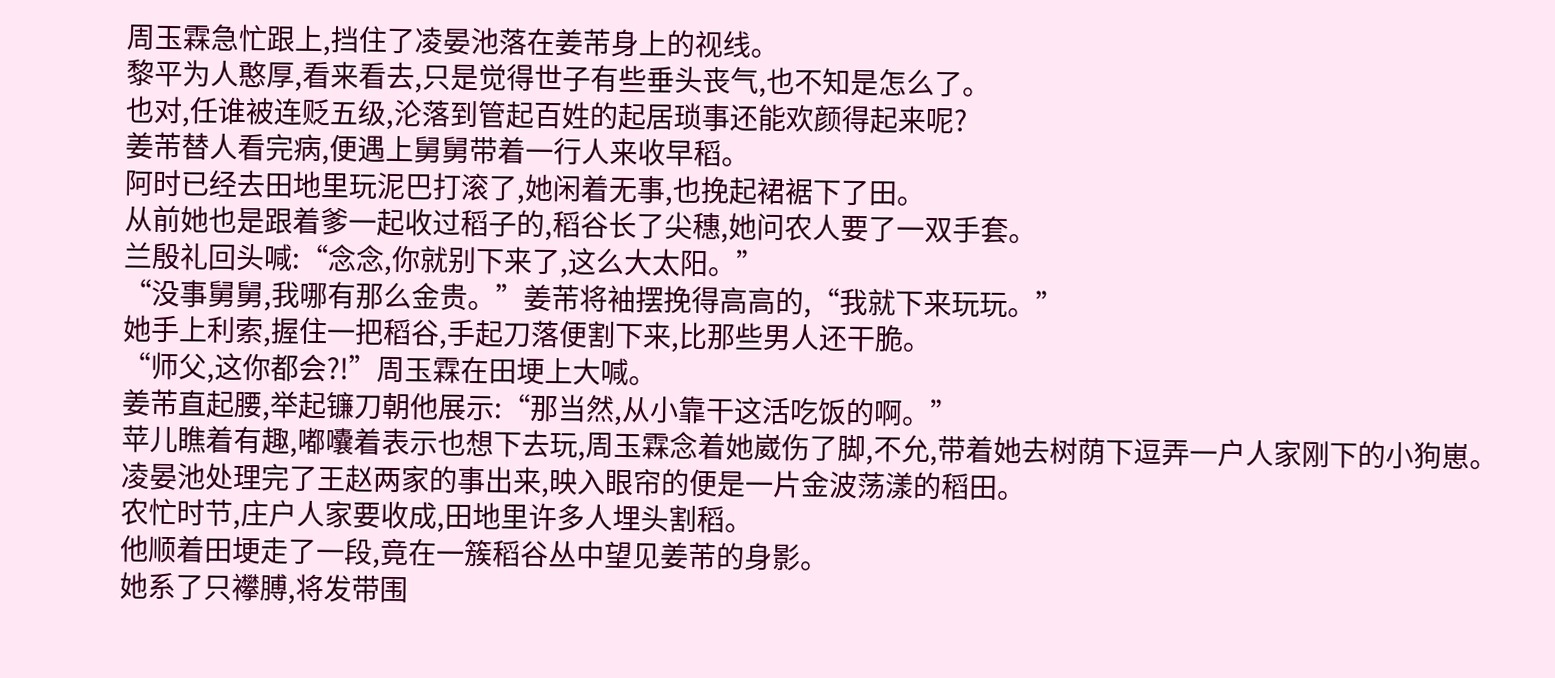周玉霖急忙跟上,挡住了凌晏池落在姜芾身上的视线。
黎平为人憨厚,看来看去,只是觉得世子有些垂头丧气,也不知是怎么了。
也对,任谁被连贬五级,沦落到管起百姓的起居琐事还能欢颜得起来呢?
姜芾替人看完病,便遇上舅舅带着一行人来收早稻。
阿时已经去田地里玩泥巴打滚了,她闲着无事,也挽起裙裾下了田。
从前她也是跟着爹一起收过稻子的,稻谷长了尖穗,她问农人要了一双手套。
兰殷礼回头喊:“念念,你就别下来了,这么大太阳。”
“没事舅舅,我哪有那么金贵。”姜芾将袖摆挽得高高的,“我就下来玩玩。”
她手上利索,握住一把稻谷,手起刀落便割下来,比那些男人还干脆。
“师父,这你都会?!”周玉霖在田埂上大喊。
姜芾直起腰,举起镰刀朝他展示:“那当然,从小靠干这活吃饭的啊。”
苹儿瞧着有趣,嘟囔着表示也想下去玩,周玉霖念着她崴伤了脚,不允,带着她去树荫下逗弄一户人家刚下的小狗崽。
凌晏池处理完了王赵两家的事出来,映入眼帘的便是一片金波荡漾的稻田。
农忙时节,庄户人家要收成,田地里许多人埋头割稻。
他顺着田埂走了一段,竟在一簇稻谷丛中望见姜芾的身影。
她系了只襻膊,将发带围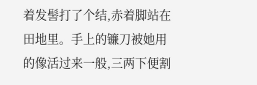着发髻打了个结,赤着脚站在田地里。手上的镰刀被她用的像活过来一般,三两下便割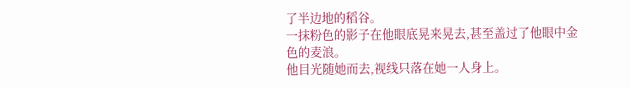了半边地的稻谷。
一抹粉色的影子在他眼底晃来晃去,甚至盖过了他眼中金色的麦浪。
他目光随她而去,视线只落在她一人身上。